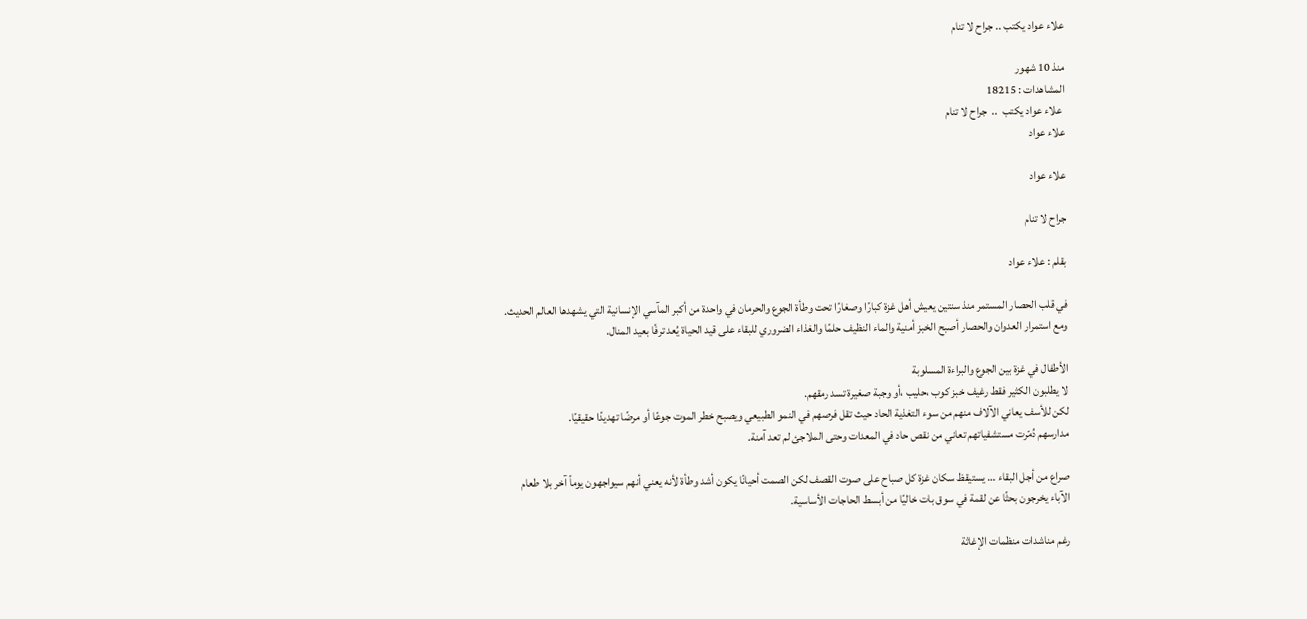علاء عواد يكتب .. جراح لا تنام

منذ 10 شهور
المشاهدات : 18215
 علاء عواد يكتب  ..  جراح لا تنام
علاء عواد

علاء عواد

جراح لا تنام

بقلم : علاء عواد

في قلب الحصار المستمر منذ سنتين يعيش أهل غزة كبارًا وصغارًا تحت وطأة الجوع والحرمان في واحدة من أكبر المآسي الإنسانية التي يشهدها العالم الحديث.
ومع استمرار العدوان والحصار أصبح الخبز أمنية والماء النظيف حلمًا والغذاء الضروري للبقاء على قيد الحياة يُعد ترفًا بعيد المنال.

الأطفال في غزة بين الجوع والبراءة المسلوبة
لا يطلبون الكثير فقط رغيف خبز كوب ،حليب ،أو وجبة صغيرة تسد رمقهم.
لكن للأسف يعاني الآلاف منهم من سوء التغذية الحاد حيث تقل فرصهم في النمو الطبيعي ويصبح خطر الموت جوعًا أو مرضًا تهديدًا حقيقيًا.
مدارسهم دُمّرت مستشفياتهم تعاني من نقص حاد في المعدات وحتى الملاجئ لم تعد آمنة.

صراع من أجل البقاء … يستيقظ سكان غزة كل صباح على صوت القصف لكن الصمت أحيانًا يكون أشد وطأة لأنه يعني أنهم سيواجهون يوماً آخر بلا طعام
الآباء يخرجون بحثًا عن لقمة في سوق بات خاليًا من أبسط الحاجات الأساسية.

رغم مناشدات منظمات الإغاثة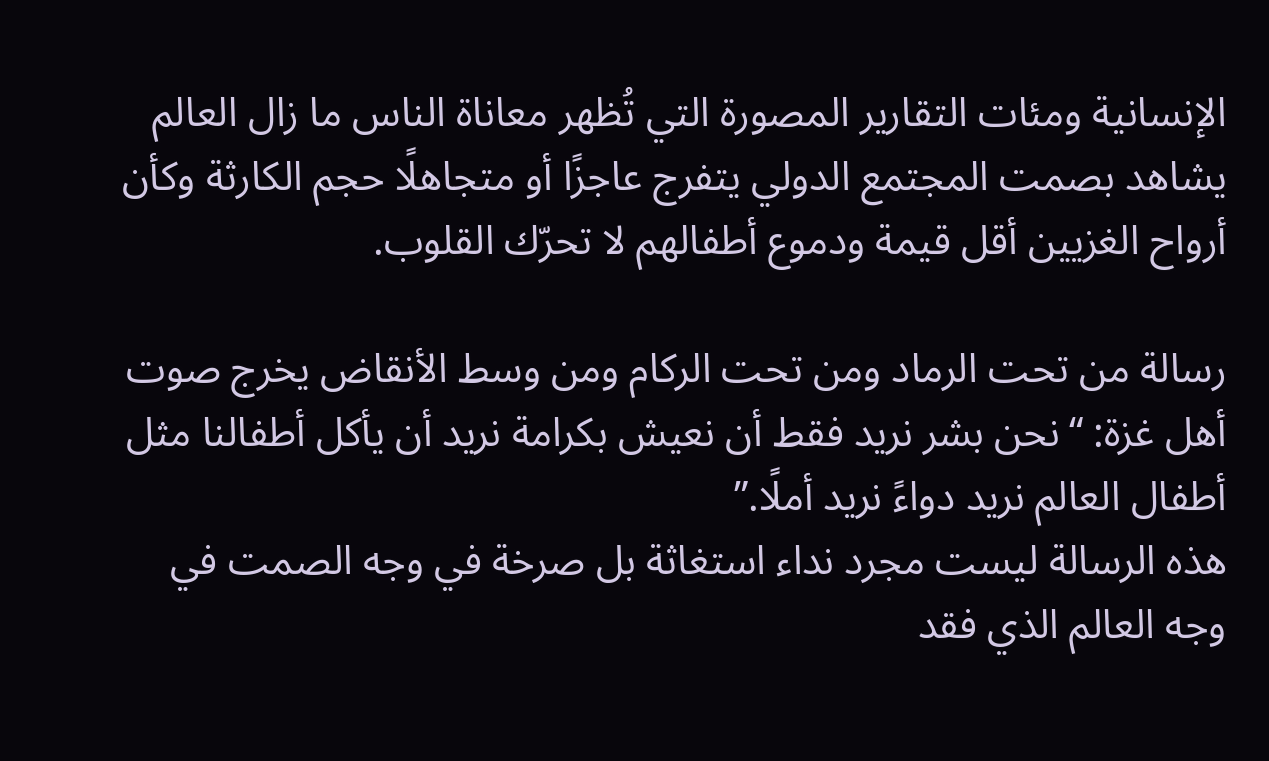الإنسانية ومئات التقارير المصورة التي تُظهر معاناة الناس ما زال العالم يشاهد بصمت المجتمع الدولي يتفرج عاجزًا أو متجاهلًا حجم الكارثة وكأن أرواح الغزيين أقل قيمة ودموع أطفالهم لا تحرّك القلوب.

رسالة من تحت الرماد ومن تحت الركام ومن وسط الأنقاض يخرج صوت أهل غزة: “نحن بشر نريد فقط أن نعيش بكرامة نريد أن يأكل أطفالنا مثل أطفال العالم نريد دواءً نريد أملًا.”
هذه الرسالة ليست مجرد نداء استغاثة بل صرخة في وجه الصمت في وجه العالم الذي فقد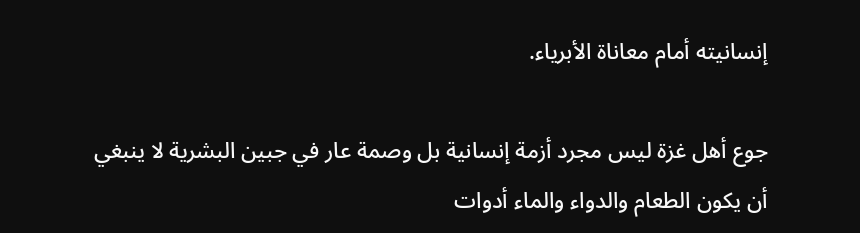إنسانيته أمام معاناة الأبرياء.

جوع أهل غزة ليس مجرد أزمة إنسانية بل وصمة عار في جبين البشرية لا ينبغي أن يكون الطعام والدواء والماء أدوات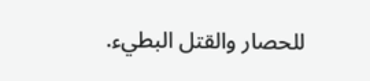للحصار والقتل البطيء.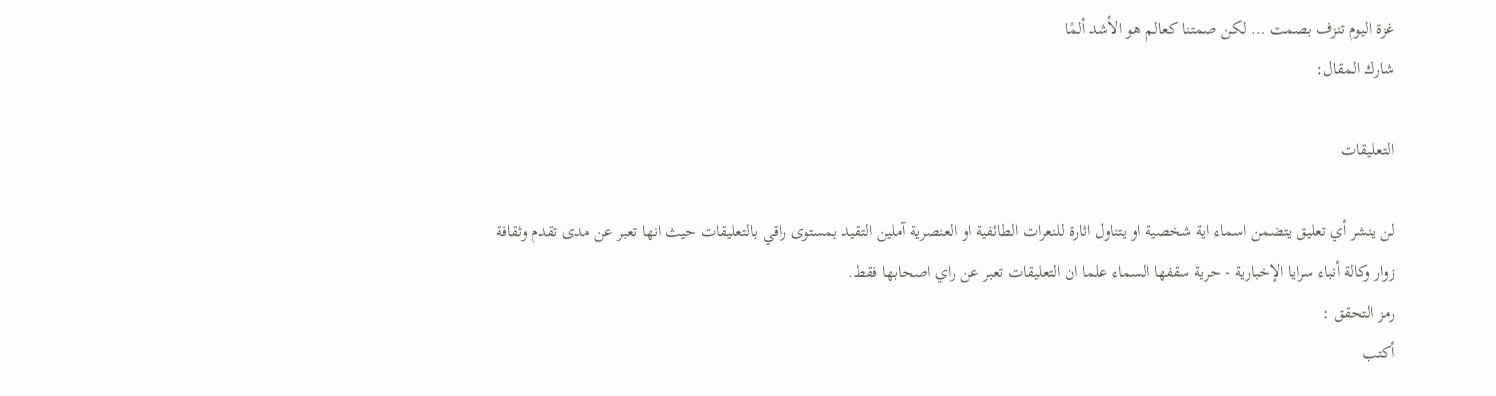غزة اليوم تنزف بصمت … لكن صمتنا كعالم هو الأشد ألمًا
شارك المقال:

التعليقات

لن ينشر أي تعليق يتضمن اسماء اية شخصية او يتناول اثارة للنعرات الطائفية او العنصرية آملين التقيد بمستوى راقي بالتعليقات حيث انها تعبر عن مدى تقدم وثقافة زوار وكالة أنباء سرايا الإخبارية - حرية سقفها السماء علما ان التعليقات تعبر عن راي اصحابها فقط.
رمز التحقق :
أكتب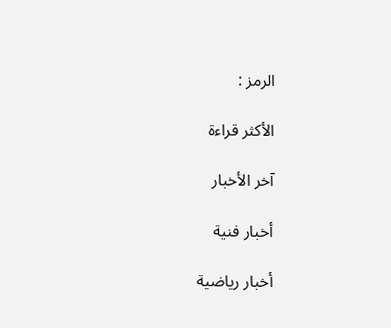الرمز :

الأكثر قراءة

آخر الأخبار

أخبار فنية

أخبار رياضية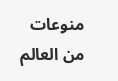منوعات من العالم